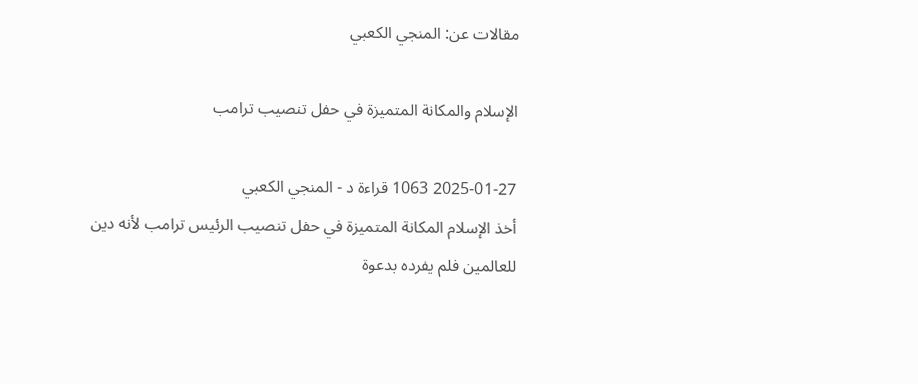مقالات عن: المنجي الكعبي

الإسلام والمكانة المتميزة في حفل تنصيب ترامب

2025-01-27 1063 قراءة د - المنجي الكعبي
أخذ الإسلام المكانة المتميزة في حفل تنصيب الرئيس ترامب لأنه دين للعالمين فلم يفرده بدعوة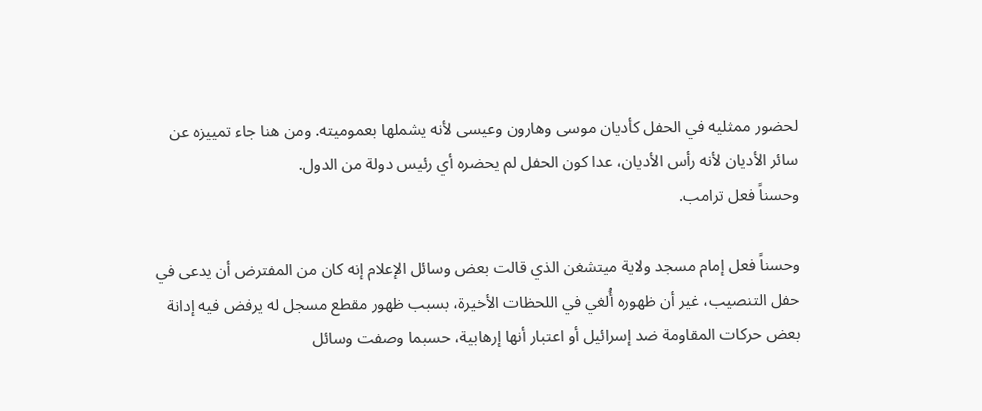لحضور ممثليه في الحفل كأديان موسى وهارون وعيسى لأنه يشملها بعموميته. ومن هنا جاء تمييزه عن سائر الأديان لأنه رأس الأديان، عدا كون الحفل لم يحضره أي رئيس دولة من الدول.
وحسناً فعل ترامب.

وحسناً فعل إمام مسجد ولاية ميتشغن الذي قالت بعض وسائل الإعلام إنه كان من المفترض أن يدعى في حفل التنصيب، غير أن ظهوره أُلغي في اللحظات الأخيرة، بسبب ظهور مقطع مسجل له يرفض فيه إدانة بعض حركات المقاومة ضد إسرائيل أو اعتبار أنها إرهابية، حسبما وصفت وسائل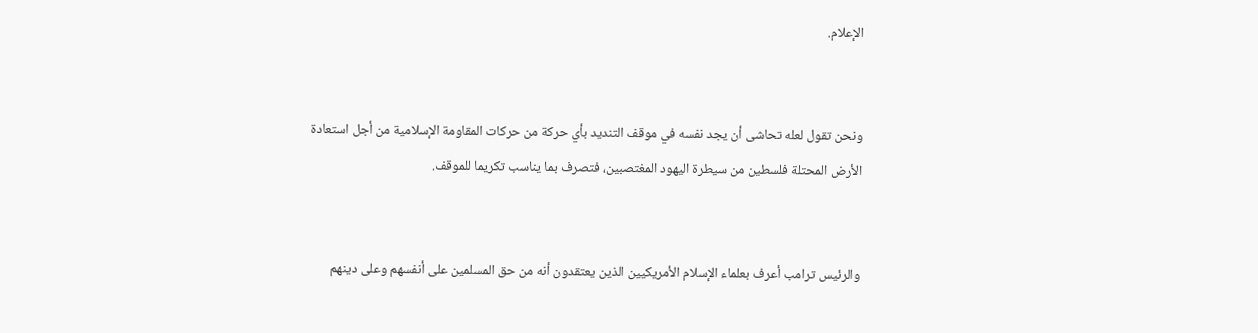الإعلام.


ونحن تقول لعله تحاشى أن يجد نفسه في موقف التنديد بأي حركة من حركات المقاومة الإسلامية من أجل استعادة الأرض المحتلة فلسطين من سيطرة اليهود المغتصبين، فتصرف بما يناسب تكريما للموقف.


والرئيس ترامب أعرف بعلماء الإسلام الأمريكيين الذين يعتقدون أنه من حق المسلمين على أنفسهم وعلى دينهم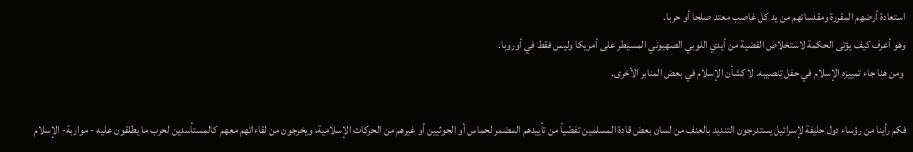استعادة أرضهم المقررة ومقدساتهم من يد كل غاصب معتد صلحا أو حربا.
وهو أعرف كيف يؤتى الحكمة لاستخلاص القضية من أيدي اللوبي الصهيوني المسيطر على أمريكا وليس فقط في أوروبا.
 ومن هنا جاء تمييزه الإسلام في حفل تنصيبه. لا كشأن الإسلام في بعض المنابر الأخرى.

فكم رأينا من رؤساء دول حليفة لإسرائيل يستدرجون التنديد بالعنف من لسان بعض قادة المسلمين تفصّياً من تأييدهم المضمر لحماس أو الحوثيين أو غيرهم من الحركات الإسلامية، ويخرجون من لقاءاتهم معهم كالمستأسدين لحرب ما يطلقون عليه - مواربة- الإسلام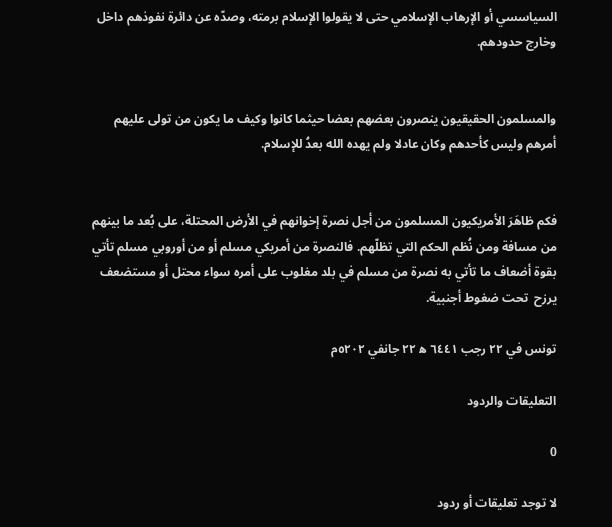السياسسي أو الإرهاب الإسلامي حتى لا يقولوا الإسلام برمته، وصدّه عن دائرة نفوذهم داخل وخارج حدودهم.


والمسلمون الحقيقيون ينصرون بعضهم بعضا حيثما كانوا وكيف ما يكون من تولى عليهم أمرهم وليس كأحدهم وكان عادلا ولم يهده الله بعدُ للإسلام.


فكم ظاهَرَ الأمريكيون المسلمون من أجل نصرة إخوانهم في الأرض المحتلة، على بُعد ما بينهم من مسافة ومن نُظم الحكم التي تظلّهم. فالنصرة من أمريكي مسلم أو من أوروبي مسلم تأتي بقوة أضعاف ما تأتي به نصرة من مسلم في بلد مغلوب على أمره سواء محتل أو مستضعف  يرزح  تحت ضغوط أجنبية.

تونس في ٢٢ رجب ٦٤٤١ ه‍‍ ٢٢ جانفي ٥٢٠٢م

التعليقات والردود

0

لا توجد تعليقات أو ردود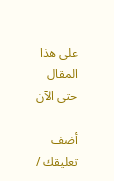على هذا المقال حتى الآن

أضف تعليقك /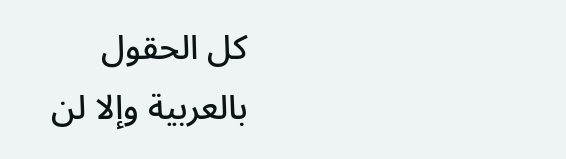كل الحقول بالعربية وإلا لن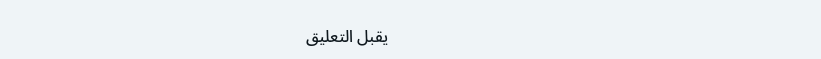يقبل التعليق